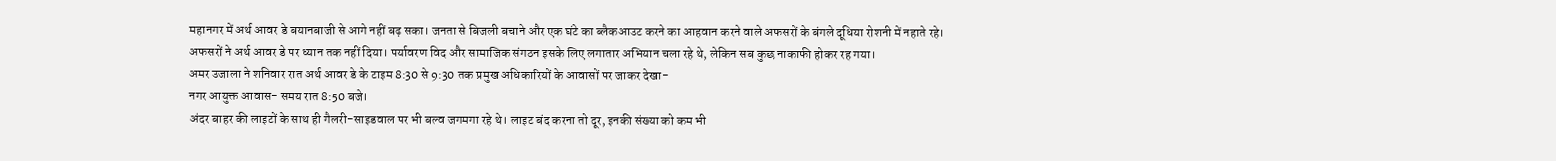महानगर में अर्थ आवर डे बयानबाजी से आगे नहीं बढ़ सका। जनता से बिजली बचाने और एक घंटे का ब्लैकआउट करने का आहवान करने वाले अफसरों के बंगले दूधिया रोशनी में नहाते रहे।
अफसरों ने अर्थ आवर डे पर ध्यान तक नहीं दिया। पर्यावरण विद और सामाजिक संगठन इसके लिए लगातार अभियान चला रहे थे, लेकिन सब कुछ नाकाफी होकर रह गया।
अमर उजाला ने शनिवार रात अर्थ आवर डे के टाइम 8:30 से 9:30 तक प्रमुख अधिकारियों के आवासों पर जाकर देखा-
नगर आयुक्त आवास- समय रात 8:50 बजे।
अंदर बाहर की लाइटों के साथ ही गैलरी-साइडवाल पर भी बल्व जगमगा रहे थे। लाइट बंद करना तो दूर, इनकी संख्या को कम भी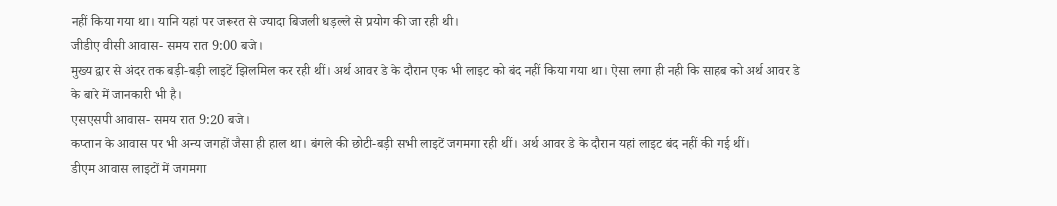नहीं किया गया था। यानि यहां पर जरूरत से ज्यादा बिजली धड़ल्ले से प्रयोग की जा रही थी।
जीडीए वीसी आवास- समय रात 9:00 बजे।
मुख्य द्वार से अंदर तक बड़ी-बड़ी लाइटें झिलमिल कर रही थीं। अर्थ आवर डे के दौरान एक भी लाइट को बंद नहीं किया गया था। ऐसा लगा ही नही कि साहब को अर्थ आवर डे के बारे में जानकारी भी है।
एसएसपी आवास- समय रात 9:20 बजे।
कप्तान के आवास पर भी अन्य जगहों जैसा ही हाल था। बंगले की छोटी-बड़ी सभी लाइटें जगमगा रही थीं। अर्थ आवर डे के दौरान यहां लाइट बंद नहीं की गई थीं।
डीएम आवास लाइटों में जगमगा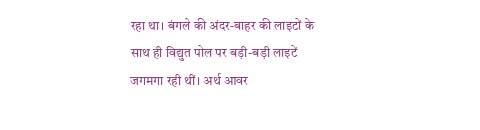रहा था। बंगले की अंदर-बाहर की लाइटों के साथ ही विद्युत पोल पर बड़ी-बड़ी लाइटें जगमगा रही थीं। अर्थ आवर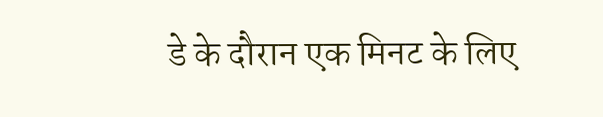डे के दौरान एक मिनट के लिए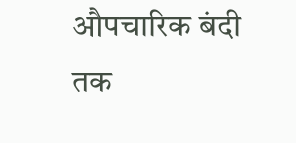औपचारिक बंदी तक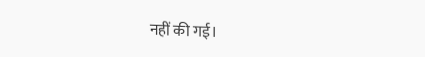नहीं की गई।